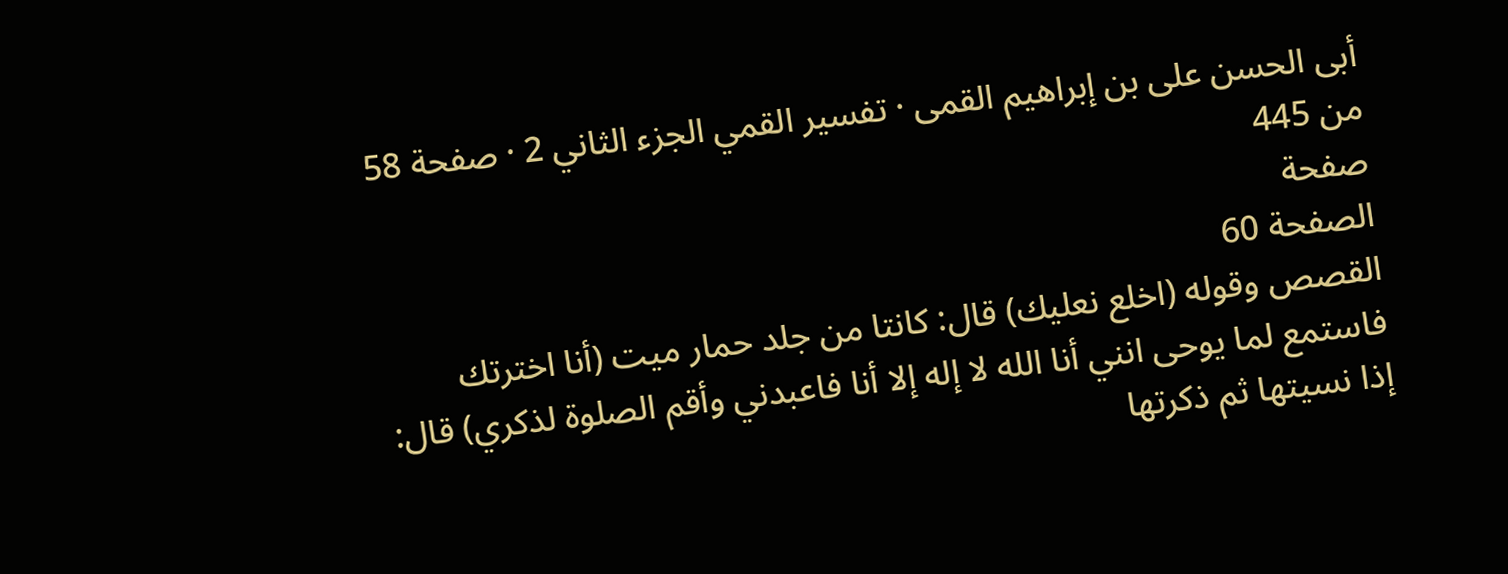أبى الحسن على بن إبراهيم القمى · تفسير القمي الجزء الثاني 2 · صفحة 58 من 445
صفحة
الصفحة 60
القصص وقوله (اخلع نعليك) قال: كانتا من جلد حمار ميت (أنا اخترتك فاستمع لما يوحى انني أنا الله لا إله إلا أنا فاعبدني وأقم الصلوة لذكري) قال: إذا نسيتها ثم ذكرتها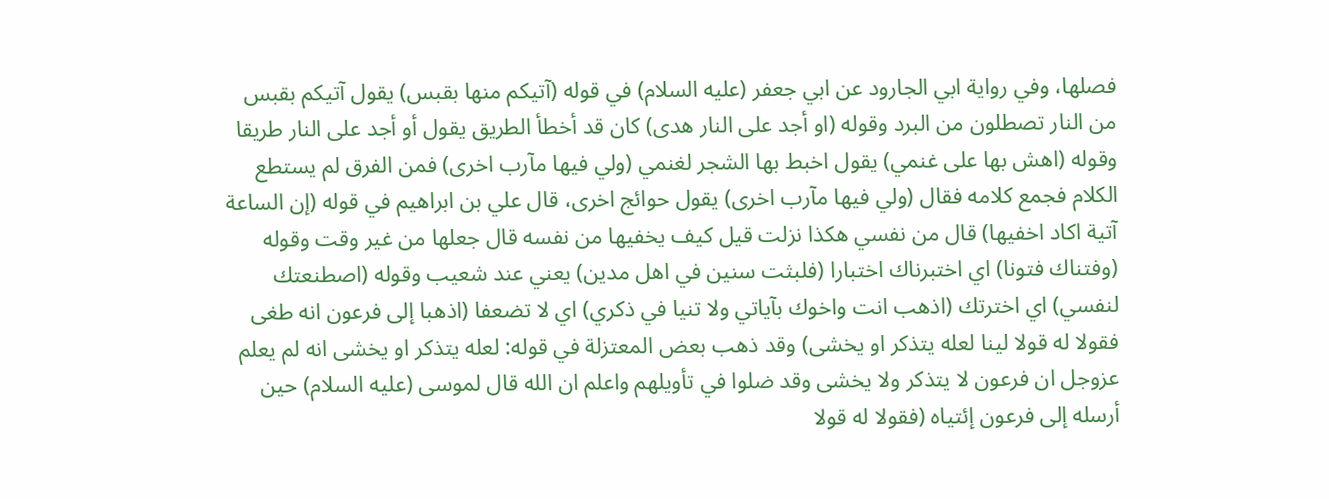فصلها، وفي رواية ابي الجارود عن ابي جعفر (عليه السلام) في قوله (آتيكم منها بقبس) يقول آتيكم بقبس من النار تصطلون من البرد وقوله (او أجد على النار هدى) كان قد أخطأ الطريق يقول أو أجد على النار طريقا وقوله (اهش بها على غنمي) يقول اخبط بها الشجر لغنمي (ولي فيها مآرب اخرى) فمن الفرق لم يستطع الكلام فجمع كلامه فقال (ولي فيها مآرب اخرى) يقول حوائج اخرى، قال علي بن ابراهيم في قوله (إن الساعة آتية اكاد اخفيها) قال من نفسي هكذا نزلت قيل كيف يخفيها من نفسه قال جعلها من غير وقت وقوله (وفتناك فتونا) اي اختبرناك اختبارا (فلبثت سنين في اهل مدين) يعني عند شعيب وقوله (اصطنعتك لنفسي) اي اخترتك (اذهب انت واخوك بآياتي ولا تنيا في ذكري) اي لا تضعفا (اذهبا إلى فرعون انه طغى فقولا له قولا لينا لعله يتذكر او يخشى) وقد ذهب بعض المعتزلة في قوله: لعله يتذكر او يخشى انه لم يعلم عزوجل ان فرعون لا يتذكر ولا يخشى وقد ضلوا في تأويلهم واعلم ان الله قال لموسى (عليه السلام) حين أرسله إلى فرعون إئتياه (فقولا له قولا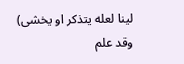لينا لعله يتذكر او يخشى) وقد علم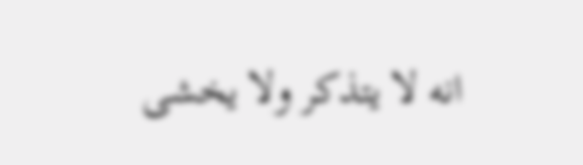انه لا يتذكر ولا يخشى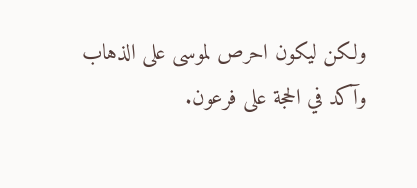ولكن ليكون احرص لموسى على الذهاب وآكد في الحجة على فرعون.